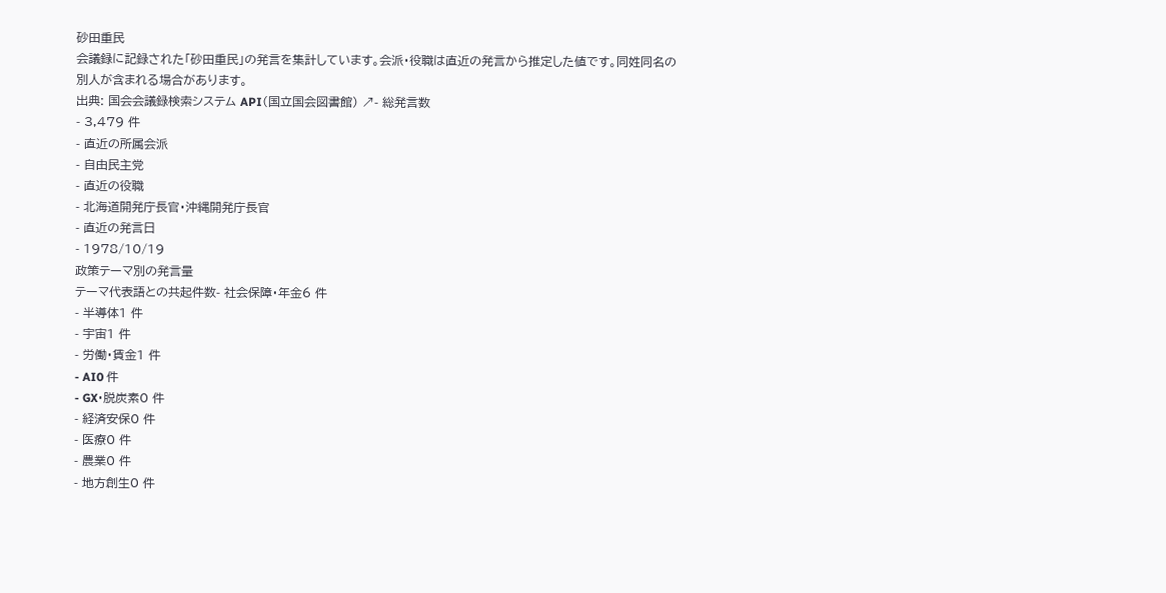砂田重民
会議録に記録された「砂田重民」の発言を集計しています。会派・役職は直近の発言から推定した値です。同姓同名の別人が含まれる場合があります。
出典: 国会会議録検索システム API(国立国会図書館) ↗- 総発言数
- 3,479 件
- 直近の所属会派
- 自由民主党
- 直近の役職
- 北海道開発庁長官・沖縄開発庁長官
- 直近の発言日
- 1978/10/19
政策テーマ別の発言量
テーマ代表語との共起件数- 社会保障・年金6 件
- 半導体1 件
- 宇宙1 件
- 労働・賃金1 件
- AI0 件
- GX・脱炭素0 件
- 経済安保0 件
- 医療0 件
- 農業0 件
- 地方創生0 件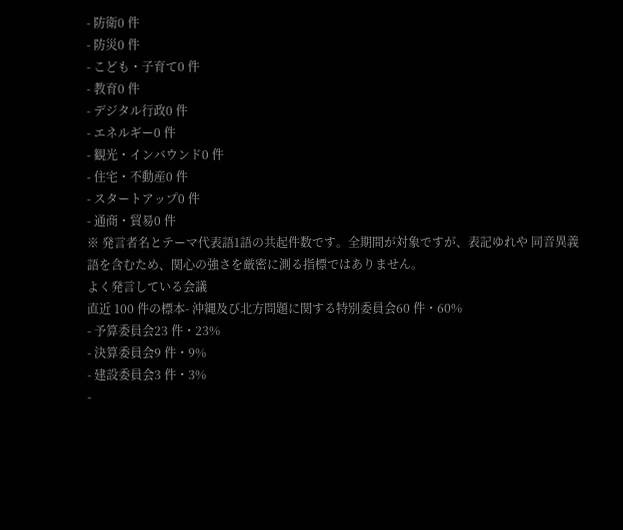- 防衛0 件
- 防災0 件
- こども・子育て0 件
- 教育0 件
- デジタル行政0 件
- エネルギー0 件
- 観光・インバウンド0 件
- 住宅・不動産0 件
- スタートアップ0 件
- 通商・貿易0 件
※ 発言者名とテーマ代表語1語の共起件数です。全期間が対象ですが、表記ゆれや 同音異義語を含むため、関心の強さを厳密に測る指標ではありません。
よく発言している会議
直近 100 件の標本- 沖縄及び北方問題に関する特別委員会60 件・60%
- 予算委員会23 件・23%
- 決算委員会9 件・9%
- 建設委員会3 件・3%
-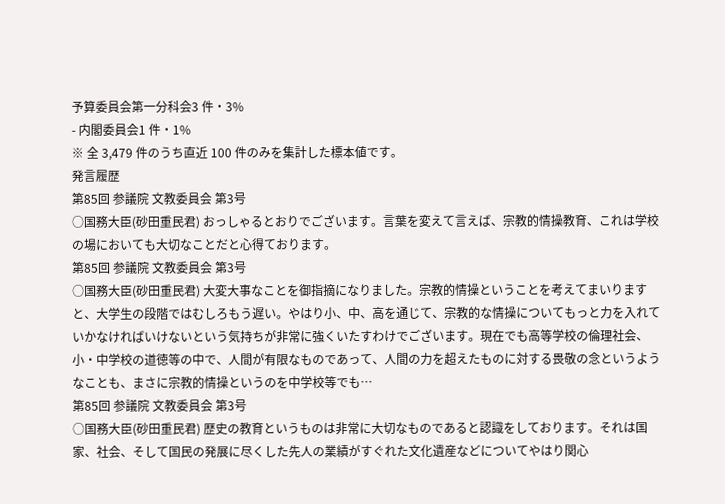予算委員会第一分科会3 件・3%
- 内閣委員会1 件・1%
※ 全 3,479 件のうち直近 100 件のみを集計した標本値です。
発言履歴
第85回 参議院 文教委員会 第3号
○国務大臣(砂田重民君) おっしゃるとおりでございます。言葉を変えて言えば、宗教的情操教育、これは学校の場においても大切なことだと心得ております。
第85回 参議院 文教委員会 第3号
○国務大臣(砂田重民君) 大変大事なことを御指摘になりました。宗教的情操ということを考えてまいりますと、大学生の段階ではむしろもう遅い。やはり小、中、高を通じて、宗教的な情操についてもっと力を入れていかなければいけないという気持ちが非常に強くいたすわけでございます。現在でも高等学校の倫理社会、小・中学校の道徳等の中で、人間が有限なものであって、人間の力を超えたものに対する畏敬の念というようなことも、まさに宗教的情操というのを中学校等でも…
第85回 参議院 文教委員会 第3号
○国務大臣(砂田重民君) 歴史の教育というものは非常に大切なものであると認識をしております。それは国家、社会、そして国民の発展に尽くした先人の業績がすぐれた文化遺産などについてやはり関心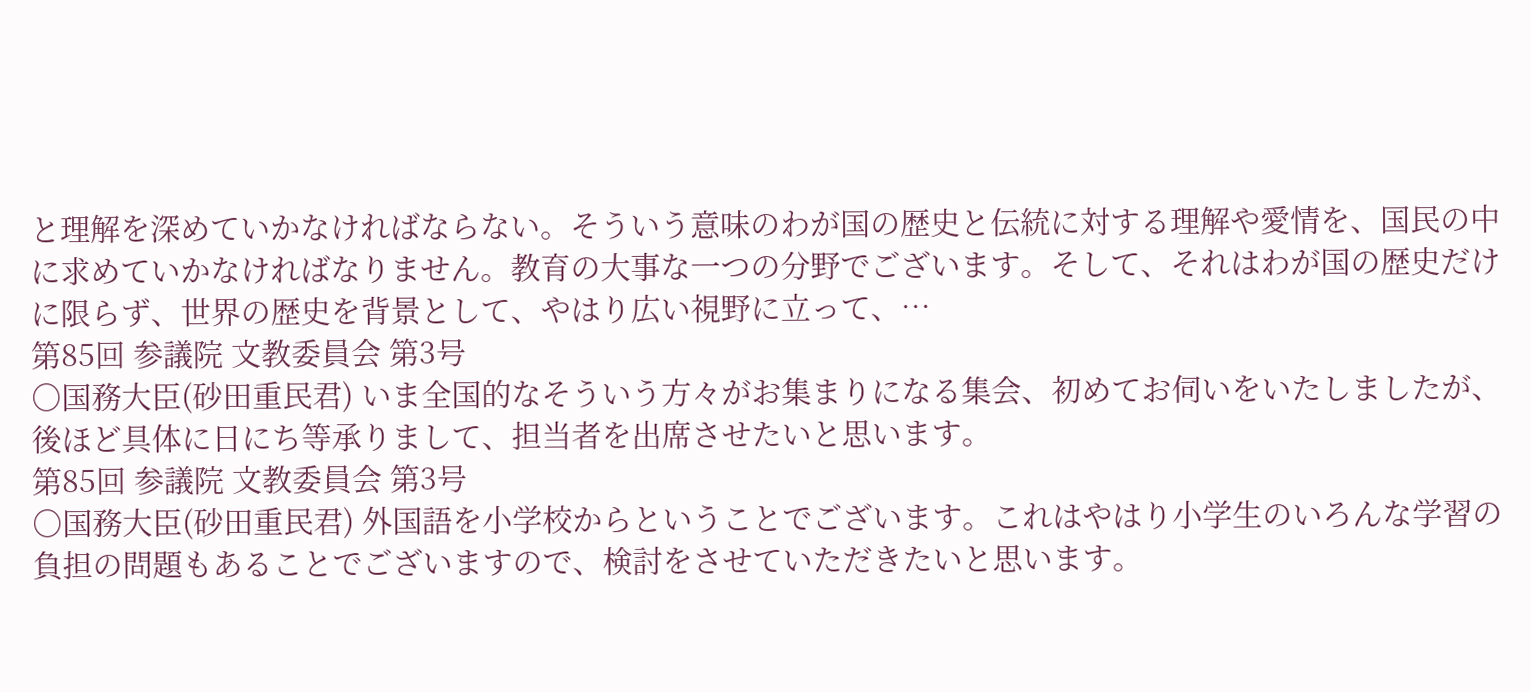と理解を深めていかなければならない。そういう意味のわが国の歴史と伝統に対する理解や愛情を、国民の中に求めていかなければなりません。教育の大事な一つの分野でございます。そして、それはわが国の歴史だけに限らず、世界の歴史を背景として、やはり広い視野に立って、…
第85回 参議院 文教委員会 第3号
○国務大臣(砂田重民君) いま全国的なそういう方々がお集まりになる集会、初めてお伺いをいたしましたが、後ほど具体に日にち等承りまして、担当者を出席させたいと思います。
第85回 参議院 文教委員会 第3号
○国務大臣(砂田重民君) 外国語を小学校からということでございます。これはやはり小学生のいろんな学習の負担の問題もあることでございますので、検討をさせていただきたいと思います。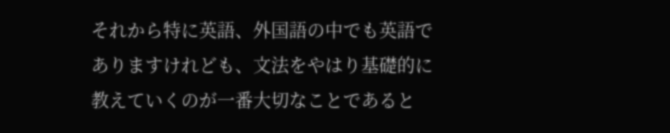それから特に英語、外国語の中でも英語でありますけれども、文法をやはり基礎的に教えていくのが一番大切なことであると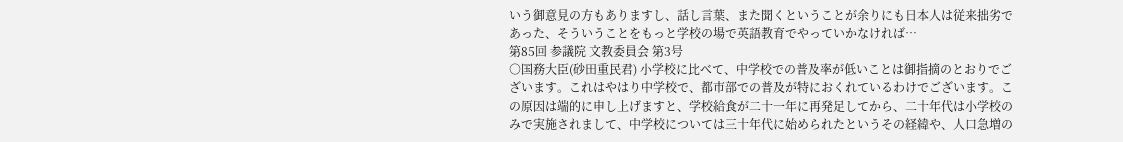いう御意見の方もありますし、話し言葉、また聞くということが余りにも日本人は従来拙劣であった、そういうことをもっと学校の場で英語教育でやっていかなければ…
第85回 参議院 文教委員会 第3号
○国務大臣(砂田重民君) 小学校に比べて、中学校での普及率が低いことは御指摘のとおりでございます。これはやはり中学校で、都市部での普及が特におくれているわけでございます。この原因は端的に申し上げますと、学校給食が二十一年に再発足してから、二十年代は小学校のみで実施されまして、中学校については三十年代に始められたというその経緯や、人口急増の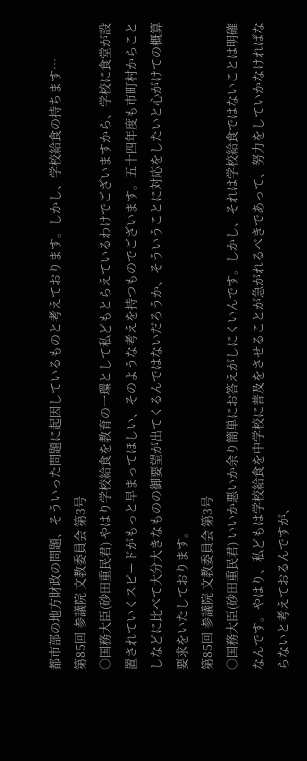都市部の地方財政の問題、そういった問題に起因しているものと考えております。しかし、学校給食の持ちます…
第85回 参議院 文教委員会 第3号
○国務大臣(砂田重民君) やはり学校給食を教育の一環として私どもとらえているわけでございますから、学校に食堂が設置されていくスピードがもっと早まってほしい、そのような考えを持つものでございます。五十四年度も市町村からことしなどに比べて大分大きなものの御要望が出てくるんではないだろうか、そういうことに対応をしたいと心がけての概算要求をいたしております。
第85回 参議院 文教委員会 第3号
○国務大臣(砂田重民君) いいか悪いか余り簡単にお答えがしにくいんです。しかし、それは学校給食ではないことは明確なんです。やはり、私どもは学校給食を中学校に普及をさせることが急がれるべきであって、努力をしていかなければならないと考えておるんですが、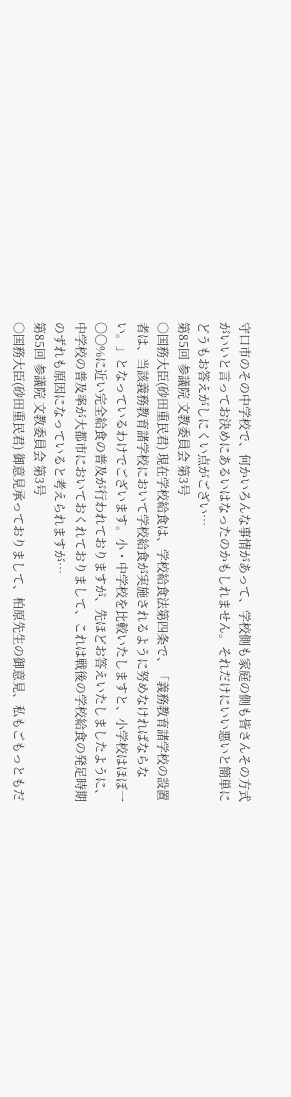守口市のその中学校で、何かいろんな事情があって、学校側も家庭の側も皆さんその方式がいいと言ってお決めにあるいはなったのかもしれません。それだけにいい悪いと簡単にどうもお答えがしにくい点がござい…
第85回 参議院 文教委員会 第3号
○国務大臣(砂田重民君) 現在学校給食は、学校給食法第四条で、「義務教育諸学校の設置者は、当該義務教育諸学校において学校給食が実施されるように努めなければならない。」となっているわけでございます。小・中学校を比較いたしますと、小学校はほぼ一〇〇%に近い完全給食の普及が行われておりますが、先ほどお答えいたしましたように、中学校の普及率が大都市においておくれておりまして、これは戦後の学校給食の発足時期のずれも原因になっていると考えられますが…
第85回 参議院 文教委員会 第3号
○国務大臣(砂田重民君) 御意見承っておりまして、柏原先生の御意見、私もごもっともだ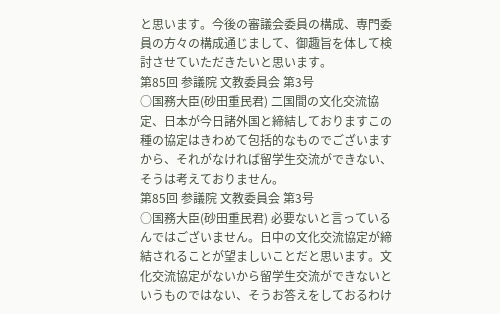と思います。今後の審議会委員の構成、専門委員の方々の構成通じまして、御趣旨を体して検討させていただきたいと思います。
第85回 参議院 文教委員会 第3号
○国務大臣(砂田重民君) 二国間の文化交流協定、日本が今日諸外国と締結しておりますこの種の協定はきわめて包括的なものでございますから、それがなければ留学生交流ができない、そうは考えておりません。
第85回 参議院 文教委員会 第3号
○国務大臣(砂田重民君) 必要ないと言っているんではございません。日中の文化交流協定が締結されることが望ましいことだと思います。文化交流協定がないから留学生交流ができないというものではない、そうお答えをしておるわけ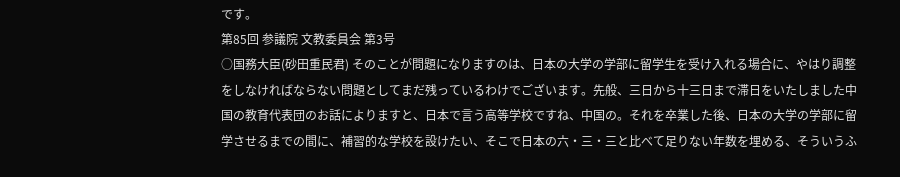です。
第85回 参議院 文教委員会 第3号
○国務大臣(砂田重民君) そのことが問題になりますのは、日本の大学の学部に留学生を受け入れる場合に、やはり調整をしなければならない問題としてまだ残っているわけでございます。先般、三日から十三日まで滞日をいたしました中国の教育代表団のお話によりますと、日本で言う高等学校ですね、中国の。それを卒業した後、日本の大学の学部に留学させるまでの間に、補習的な学校を設けたい、そこで日本の六・三・三と比べて足りない年数を埋める、そういうふ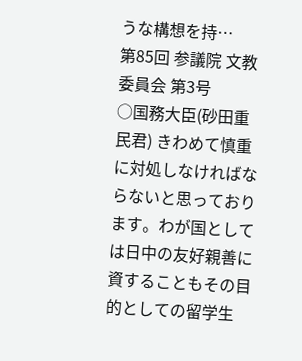うな構想を持…
第85回 参議院 文教委員会 第3号
○国務大臣(砂田重民君) きわめて慎重に対処しなければならないと思っております。わが国としては日中の友好親善に資することもその目的としての留学生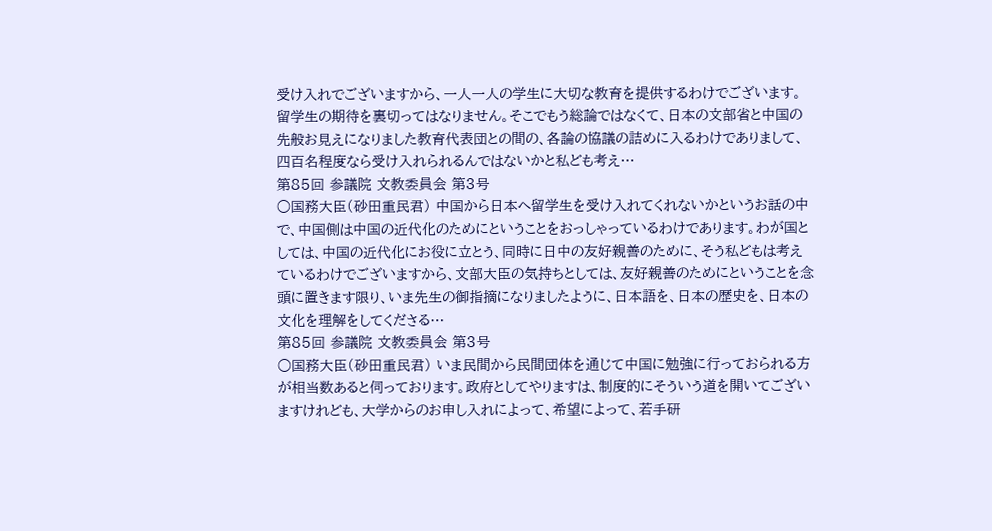受け入れでございますから、一人一人の学生に大切な教育を提供するわけでございます。留学生の期待を裏切ってはなりません。そこでもう総論ではなくて、日本の文部省と中国の先般お見えになりました教育代表団との間の、各論の協議の詰めに入るわけでありまして、四百名程度なら受け入れられるんではないかと私ども考え…
第85回 参議院 文教委員会 第3号
○国務大臣(砂田重民君) 中国から日本へ留学生を受け入れてくれないかというお話の中で、中国側は中国の近代化のためにということをおっしゃっているわけであります。わが国としては、中国の近代化にお役に立とう、同時に日中の友好親善のために、そう私どもは考えているわけでございますから、文部大臣の気持ちとしては、友好親善のためにということを念頭に置きます限り、いま先生の御指摘になりましたように、日本語を、日本の歴史を、日本の文化を理解をしてくださる…
第85回 参議院 文教委員会 第3号
○国務大臣(砂田重民君) いま民間から民間団体を通じて中国に勉強に行っておられる方が相当数あると伺っております。政府としてやりますは、制度的にそういう道を開いてございますけれども、大学からのお申し入れによって、希望によって、若手研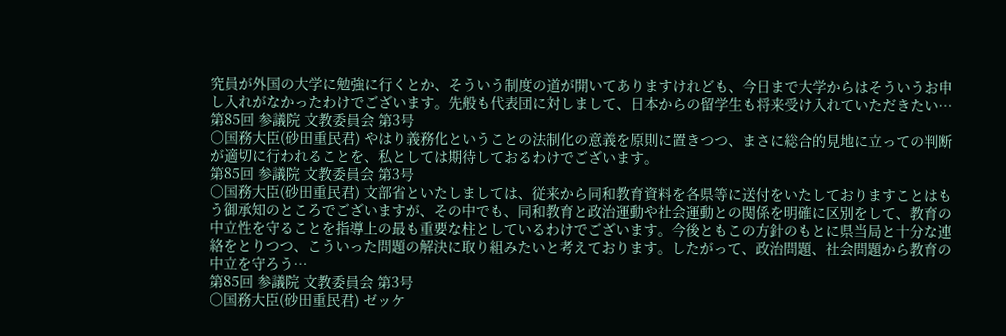究員が外国の大学に勉強に行くとか、そういう制度の道が開いてありますけれども、今日まで大学からはそういうお申し入れがなかったわけでございます。先般も代表団に対しまして、日本からの留学生も将来受け入れていただきたい…
第85回 参議院 文教委員会 第3号
○国務大臣(砂田重民君) やはり義務化ということの法制化の意義を原則に置きつつ、まさに総合的見地に立っての判断が適切に行われることを、私としては期待しておるわけでございます。
第85回 参議院 文教委員会 第3号
○国務大臣(砂田重民君) 文部省といたしましては、従来から同和教育資料を各県等に送付をいたしておりますことはもう御承知のところでございますが、その中でも、同和教育と政治運動や社会運動との関係を明確に区別をして、教育の中立性を守ることを指導上の最も重要な柱としているわけでございます。今後ともこの方針のもとに県当局と十分な連絡をとりつつ、こういった問題の解決に取り組みたいと考えております。したがって、政治問題、社会問題から教育の中立を守ろう…
第85回 参議院 文教委員会 第3号
○国務大臣(砂田重民君) ゼッケ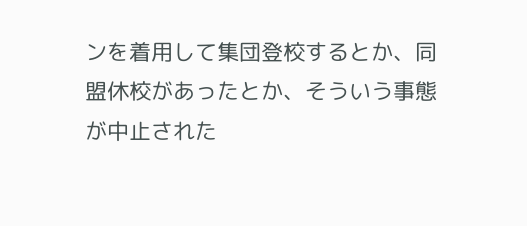ンを着用して集団登校するとか、同盟休校があったとか、そういう事態が中止された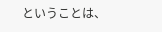ということは、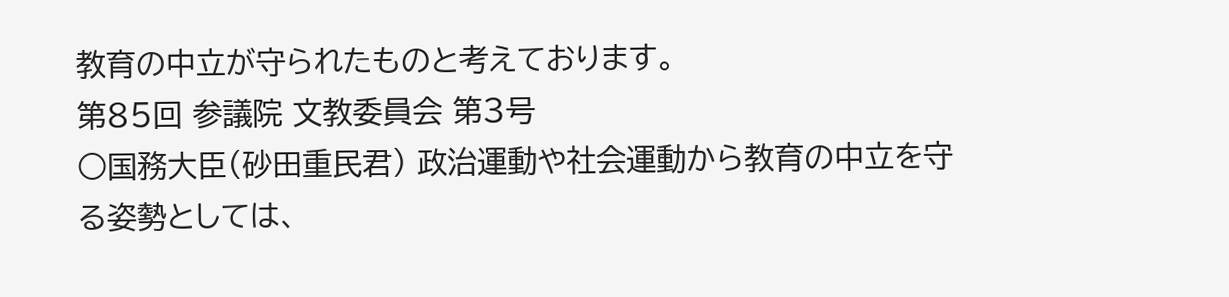教育の中立が守られたものと考えております。
第85回 参議院 文教委員会 第3号
○国務大臣(砂田重民君) 政治運動や社会運動から教育の中立を守る姿勢としては、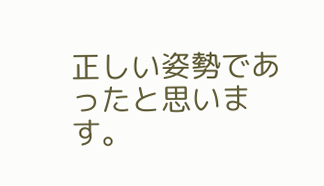正しい姿勢であったと思います。